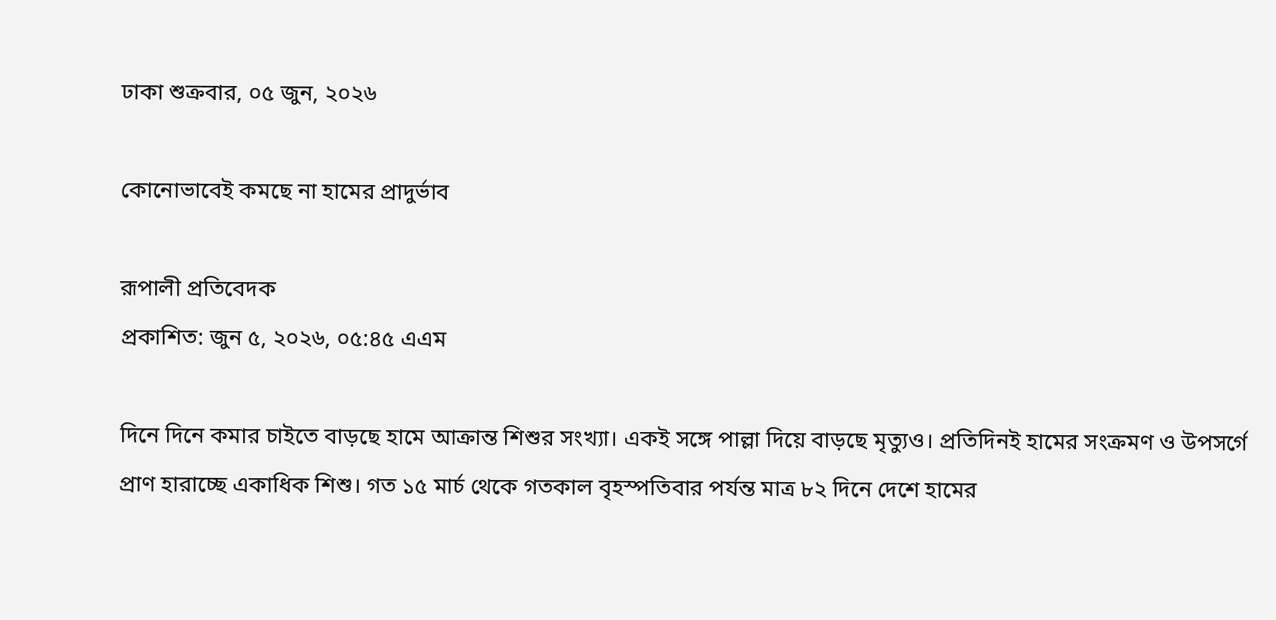ঢাকা শুক্রবার, ০৫ জুন, ২০২৬

কোনোভাবেই কমছে না হামের প্রাদুর্ভাব

রূপালী প্রতিবেদক
প্রকাশিত: জুন ৫, ২০২৬, ০৫:৪৫ এএম

দিনে দিনে কমার চাইতে বাড়ছে হামে আক্রান্ত শিশুর সংখ্যা। একই সঙ্গে পাল্লা দিয়ে বাড়ছে মৃত্যুও। প্রতিদিনই হামের সংক্রমণ ও উপসর্গে প্রাণ হারাচ্ছে একাধিক শিশু। গত ১৫ মার্চ থেকে গতকাল বৃহস্পতিবার পর্যন্ত মাত্র ৮২ দিনে দেশে হামের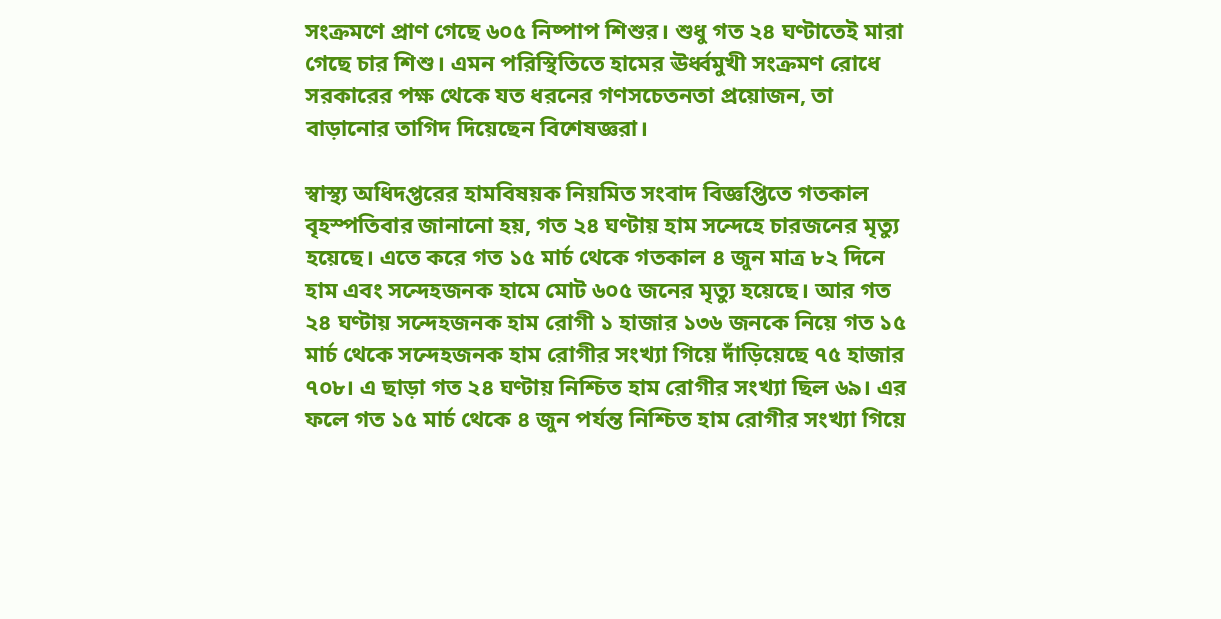সংক্রমণে প্রাণ গেছে ৬০৫ নিষ্পাপ শিশুর। শুধু গত ২৪ ঘণ্টাতেই মারা গেছে চার শিশু। এমন পরিস্থিতিতে হামের ঊর্ধ্বমুখী সংক্রমণ রোধে সরকারের পক্ষ থেকে যত ধরনের গণসচেতনতা প্রয়োজন, তা বাড়ানোর তাগিদ দিয়েছেন বিশেষজ্ঞরা।

স্বাস্থ্য অধিদপ্তরের হামবিষয়ক নিয়মিত সংবাদ বিজ্ঞপ্তিতে গতকাল বৃহস্পতিবার জানানো হয়, গত ২৪ ঘণ্টায় হাম সন্দেহে চারজনের মৃত্যু হয়েছে। এতে করে গত ১৫ মার্চ থেকে গতকাল ৪ জুন মাত্র ৮২ দিনে হাম এবং সন্দেহজনক হামে মোট ৬০৫ জনের মৃত্যু হয়েছে। আর গত ২৪ ঘণ্টায় সন্দেহজনক হাম রোগী ১ হাজার ১৩৬ জনকে নিয়ে গত ১৫ মার্চ থেকে সন্দেহজনক হাম রোগীর সংখ্যা গিয়ে দাঁড়িয়েছে ৭৫ হাজার ৭০৮। এ ছাড়া গত ২৪ ঘণ্টায় নিশ্চিত হাম রোগীর সংখ্যা ছিল ৬৯। এর ফলে গত ১৫ মার্চ থেকে ৪ জুন পর্যন্ত নিশ্চিত হাম রোগীর সংখ্যা গিয়ে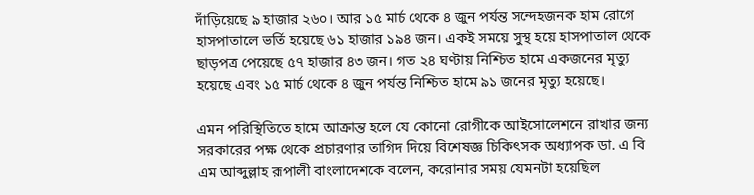দাঁড়িয়েছে ৯ হাজার ২৬০। আর ১৫ মার্চ থেকে ৪ জুন পর্যন্ত সন্দেহজনক হাম রোগে হাসপাতালে ভর্তি হয়েছে ৬১ হাজার ১৯৪ জন। একই সময়ে সুস্থ হয়ে হাসপাতাল থেকে ছাড়পত্র পেয়েছে ৫৭ হাজার ৪৩ জন। গত ২৪ ঘণ্টায় নিশ্চিত হামে একজনের মৃত্যু হয়েছে এবং ১৫ মার্চ থেকে ৪ জুন পর্যন্ত নিশ্চিত হামে ৯১ জনের মৃত্যু হয়েছে।

এমন পরিস্থিতিতে হামে আক্রান্ত হলে যে কোনো রোগীকে আইসোলেশনে রাখার জন্য সরকারের পক্ষ থেকে প্রচারণার তাগিদ দিয়ে বিশেষজ্ঞ চিকিৎসক অধ্যাপক ডা. এ বি এম আব্দুল্লাহ রূপালী বাংলাদেশকে বলেন, করোনার সময় যেমনটা হয়েছিল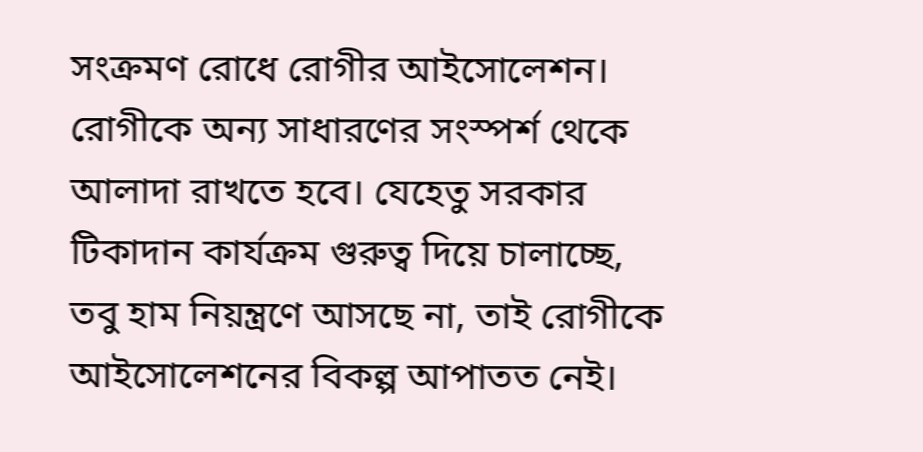সংক্রমণ রোধে রোগীর আইসোলেশন। রোগীকে অন্য সাধারণের সংস্পর্শ থেকে আলাদা রাখতে হবে। যেহেতু সরকার টিকাদান কার্যক্রম গুরুত্ব দিয়ে চালাচ্ছে, তবু হাম নিয়ন্ত্রণে আসছে না, তাই রোগীকে আইসোলেশনের বিকল্প আপাতত নেই।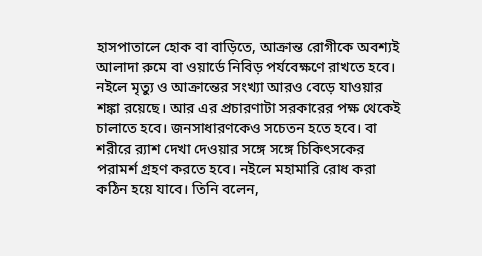হাসপাতালে হোক বা বাড়িতে, আক্রান্ত রোগীকে অবশ্যই আলাদা রুমে বা ওয়ার্ডে নিবিড় পর্যবেক্ষণে রাখতে হবে। নইলে মৃত্যু ও আক্রান্তের সংখ্যা আরও বেড়ে যাওয়ার শঙ্কা রয়েছে। আর এর প্রচারণাটা সরকারের পক্ষ থেকেই চালাতে হবে। জনসাধারণকেও সচেতন হতে হবে। বা শরীরে র‌্যাশ দেখা দেওয়ার সঙ্গে সঙ্গে চিকিৎসকের পরামর্শ গ্রহণ করতে হবে। নইলে মহামারি রোধ করা কঠিন হয়ে যাবে। তিনি বলেন,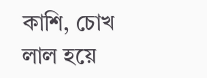কাশি, চোখ লাল হয়ে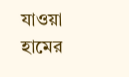যাওয়া হামের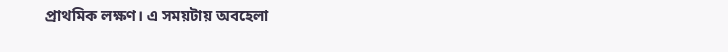প্রাথমিক লক্ষণ। এ সময়টায় অবহেলা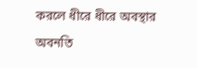করলে ধীরে ধীরে অবস্থার অবনতি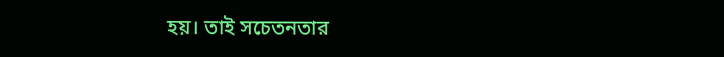হয়। তাই সচেতনতার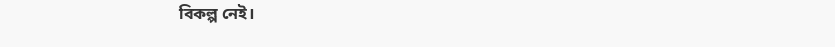বিকল্প নেই।